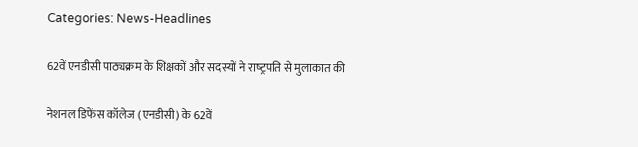Categories: News-Headlines

62वें एनडीसी पाठ्यक्रम के शिक्षकों और सदस्‍यों ने राष्‍ट्रपति से मुलाकात की

नेशनल डिफेंस कॉलेज (एनडीसी) के 62वें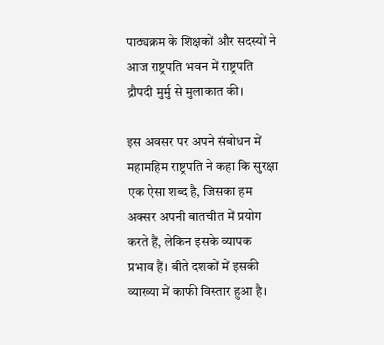पाठ्यक्रम के शिक्षकों और सदस्यों ने आज राष्ट्रपति भवन में राष्ट्रपति द्रौपदी मुर्मु से मुलाकात की।

इस अवसर पर अपने संबोधन में महामहिम राष्ट्रपति ने कहा कि सुरक्षा एक ऐसा शब्द है, जिसका हम अक्सर अपनी बातचीत में प्रयोग करते हैं, लेकिन इसके व्यापक प्रभाव हैं। बीते दशकों में इसकी व्याख्या में काफी विस्तार हुआ है।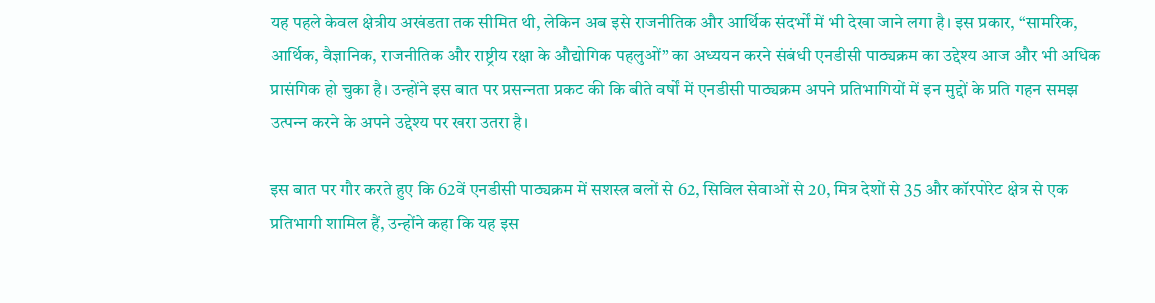यह पहले केवल क्षेत्रीय अखंडता तक सीमित थी, लेकिन अब इसे राजनीतिक और आर्थिक संदर्भों में भी देखा जाने लगा है। इस प्रकार, “सामरिक, आर्थिक, वैज्ञानिक, राजनीतिक और राष्ट्रीय रक्षा के औद्योगिक पहलुओं” का अध्ययन करने संबंधी एनडीसी पाठ्यक्रम का उद्देश्य आज और भी अधिक प्रासंगिक हो चुका है। उन्‍होंने इस बात पर प्रसन्‍नता प्रकट की कि बीते वर्षों में एनडीसी पाठ्यक्रम अपने प्रतिभागियों में इन मुद्दों के प्रति गहन समझ उत्‍पन्‍न करने के अपने उद्देश्य पर खरा उतरा है।

इस बात पर गौर करते हुए कि 62वें एनडीसी पाठ्यक्रम में सशस्त्र बलों से 62, सिविल सेवाओं से 20, मित्र देशों से 35 और कॉरपोरेट क्षेत्र से एक प्रतिभागी शामिल हैं, उन्होंने कहा कि यह इस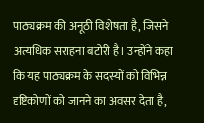पाठ्यक्रम की अनूठी विशेषता है, जिसने अत्यधिक सराहना बटोरी है। उन्होंने कहा कि यह पाठ्यक्रम के सदस्यों को विभिन्न दृष्टिकोणों को जानने का अवसर देता है,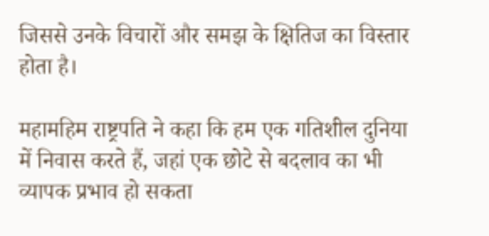जिससे उनके विचारों और समझ के क्षितिज का विस्तार होता है।

महामहिम राष्ट्रपति ने कहा कि हम एक गतिशील दुनिया में निवास करते हैं, जहां एक छोटे से बदलाव का भी व्यापक प्रभाव हो सकता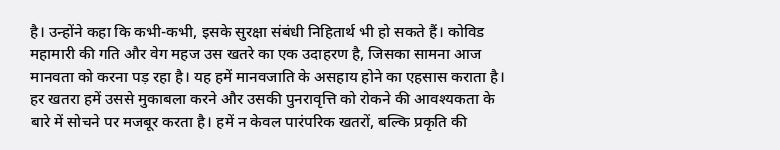है। उन्‍होंने कहा कि कभी-कभी, इसके सुरक्षा संबंधी निहितार्थ भी हो सकते हैं। कोविड महामारी की गति और वेग महज उस खतरे का एक उदाहरण है, जिसका सामना आज मानवता को करना पड़ रहा है। यह हमें मानवजाति के असहाय होने का एहसास कराता है। हर खतरा हमें उससे मुकाबला करने और उसकी पुनरावृत्ति को रोकने की आवश्यकता के बारे में सोचने पर मजबूर करता है। हमें न केवल पारंपरिक खतरों, बल्कि प्रकृति की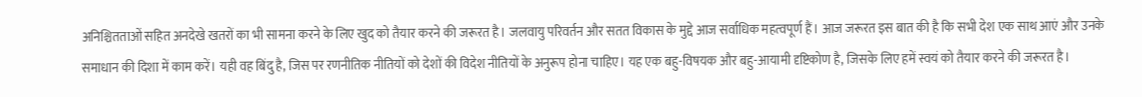अनिश्चितताओं सहित अनदेखे खतरों का भी सामना करने के लिए खुद को तैयार करने की जरूरत है। जलवायु परिवर्तन और सतत विकास के मुद्दे आज सर्वाधिक महत्‍वपूर्ण हैं। आज जरूरत इस बात की है कि सभी देश एक साथ आएं और उनके समाधान की दिशा में काम करें। यही वह बिंदु है, जिस पर रणनीतिक नीतियों को देशों की विदेश नीतियों के अनुरूप होना चाहिए। यह एक बहु-विषयक और बहु-आयामी दृष्टिकोण है, जिसके लिए हमें स्वयं को तैयार करने की जरूरत है।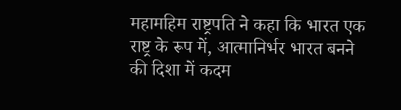महामहिम राष्ट्रपति ने कहा कि भारत एक राष्ट्र के रूप में, आत्मानिर्भर भारत बनने की दिशा में कदम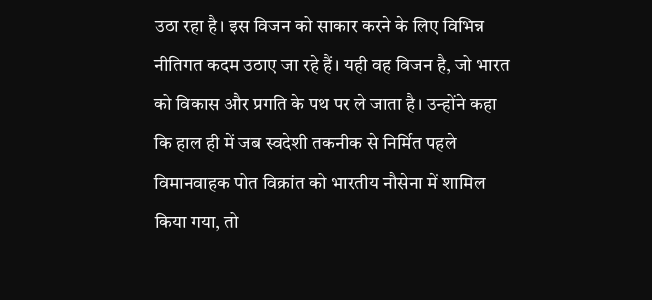उठा रहा है। इस विजन को साकार करने के लिए विभिन्न नीतिगत कदम उठाए जा रहे हैं। यही वह विजन है, जो भारत को विकास और प्रगति के पथ पर ले जाता है। उन्होंने कहा कि हाल ही में जब स्वदेशी तकनीक से निर्मित पहले विमानवाहक पोत विक्रांत को भारतीय नौसेना में शामिल किया गया, तो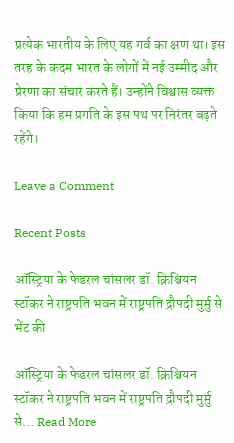प्रत्येक भारतीय के लिए यह गर्व का क्षण था। इस तरह के कदम भारत के लोगों में नई उम्मीद और प्रेरणा का संचार करते हैं। उन्होंने विश्वास व्यक्त किया कि हम प्रगति के इस पथ पर निरंतर बढ़ते रहेंगे।

Leave a Comment

Recent Posts

ऑस्ट्रिया के फेडरल चांसलर डॉ. क्रिश्चियन स्टॉकर ने राष्ट्रपति भवन में राष्ट्रपति द्रौपदी मुर्मु से भेंट की

ऑस्ट्रिया के फेडरल चांसलर डॉ. क्रिश्चियन स्टॉकर ने राष्ट्रपति भवन में राष्ट्रपति द्रौपदी मुर्मु से… Read More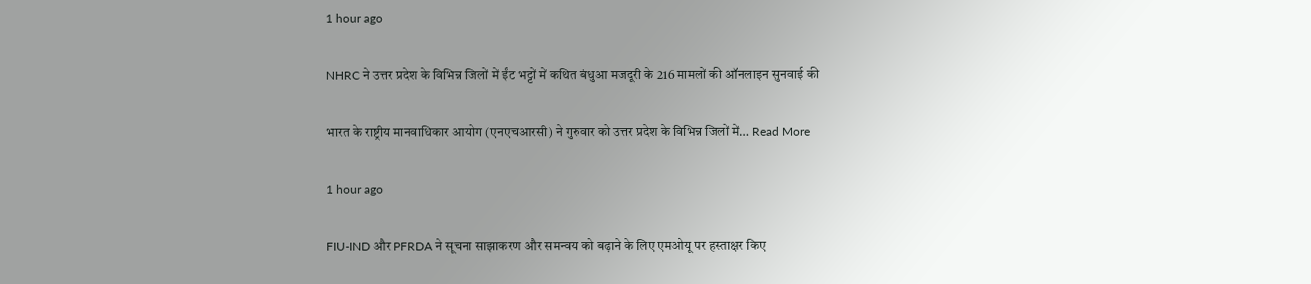1 hour ago

NHRC ने उत्तर प्रदेश के विभिन्न जिलों में ईंट भट्टों में कथित बंधुआ मजदूरी के 216 मामलों की ऑनलाइन सुनवाई की

भारत के राष्ट्रीय मानवाधिकार आयोग (एनएचआरसी) ने गुरुवार को उत्तर प्रदेश के विभिन्न जिलों में… Read More

1 hour ago

FIU-IND और PFRDA ने सूचना साझाकरण और समन्वय को बढ़ाने के लिए एमओयू पर हस्ताक्षर किए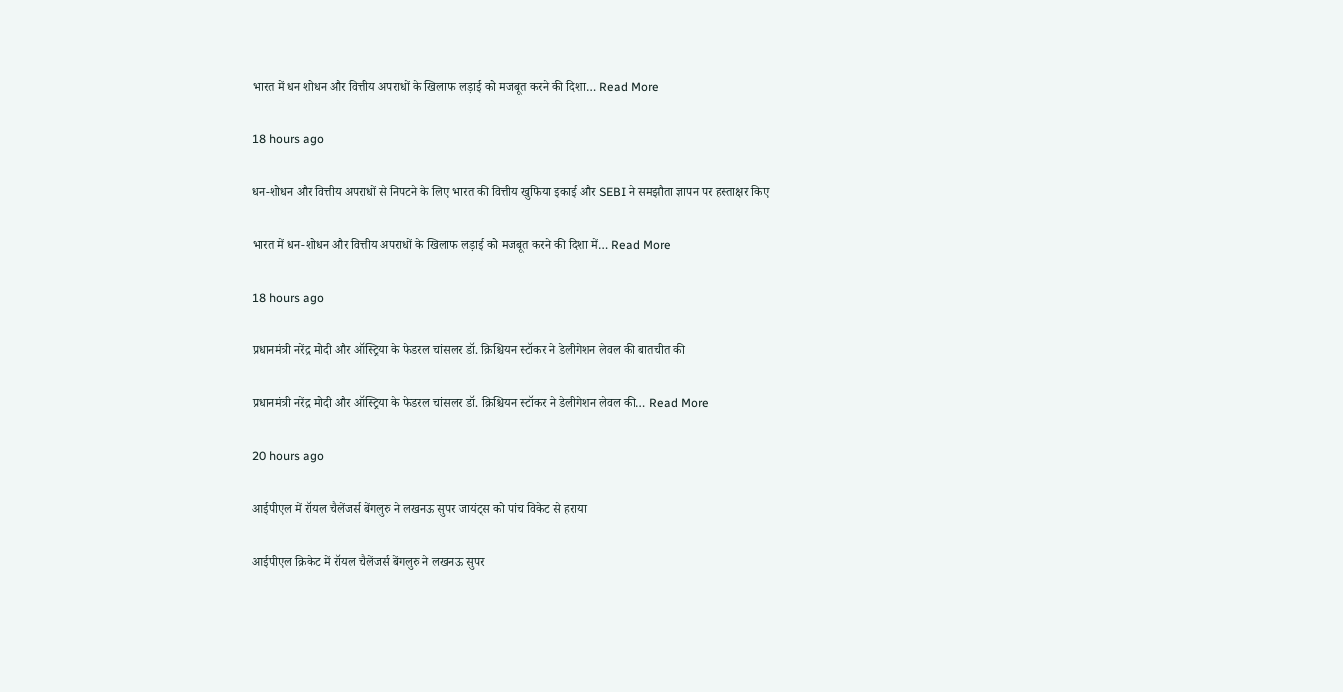भारत में धन शोधन और वित्तीय अपराधों के खिलाफ लड़ाई को मजबूत करने की दिशा… Read More

18 hours ago

धन-शोधन और वित्तीय अपराधों से निपटने के लिए भारत की वित्तीय खुफिया इकाई और SEBI ने समझौता ज्ञापन पर हस्ताक्षर किए

भारत में धन-शोधन और वित्तीय अपराधों के खिलाफ लड़ाई को मजबूत करने की दिशा में… Read More

18 hours ago

प्रधानमंत्री नरेंद्र मोदी और ऑस्ट्रिया के फेडरल चांसलर डॉ. क्रिश्चियन स्टॉकर ने डेलीगेशन लेवल की बातचीत की

प्रधानमंत्री नरेंद्र मोदी और ऑस्ट्रिया के फेडरल चांसलर डॉ. क्रिश्चियन स्टॉकर ने डेलीगेशन लेवल की… Read More

20 hours ago

आईपीएल में रॉयल चैलेंजर्स बेंगलुरु ने लखनऊ सुपर जायंट्स को पांच विकेट से हराया

आईपीएल क्रिकेट में रॉयल चैलेंजर्स बेंगलुरु ने लखनऊ सुपर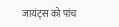जायंट्स को पांच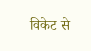विकेट से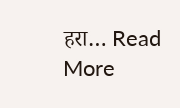हरा… Read More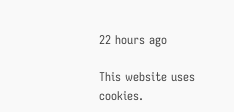22 hours ago

This website uses cookies.